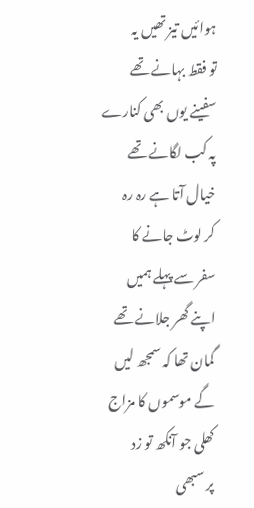ہوائیں تیز تھیں یہ
تو فقط بہانے تھے
سفینے یوں بھی کنارے
پہ کب لگانے تھے
خیال آتا ہے رہ رہ
کر لوٹ جانے کا
سفر سے پہلے ہمیں
اپنے گھر جلانے تھے
گمان تھا کہ سمجھ لیں
گے موسموں کا مزاج
کھلی جو آنکھ تو زد
پر سبھی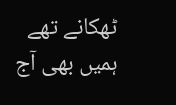ٹھکانے تھے
ہمیں بھی آج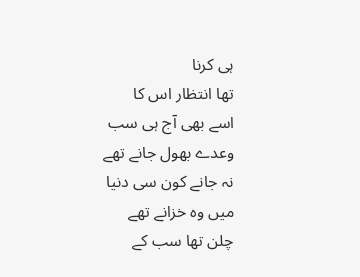ہی کرنا
تھا انتظار اس کا
اسے بھی آج ہی سب
وعدے بھول جانے تھے
نہ جانے کون سی دنیا
میں وہ خزانے تھے
چلن تھا سب کے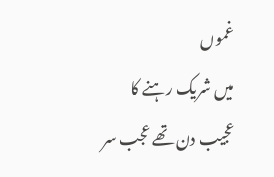غموں
میں شریک رہنے کا
عجیب دن تھے عجب سر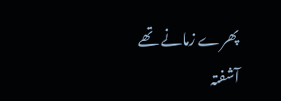پھرے زمانے تھے
آشفتہ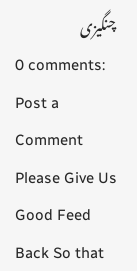چنگیزی
0 comments:
Post a Comment
Please Give Us Good Feed Back So that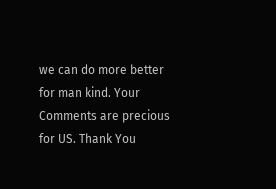we can do more better for man kind. Your Comments are precious for US. Thank You